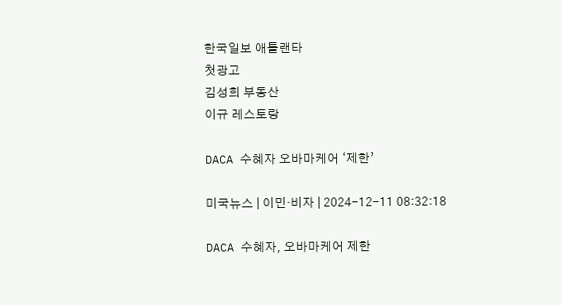한국일보 애틀랜타
첫광고
김성희 부동산
이규 레스토랑

DACA 수혜자 오바마케어 ‘제한’

미국뉴스 | 이민·비자 | 2024-12-11 08:32:18

DACA 수혜자, 오바마케어 제한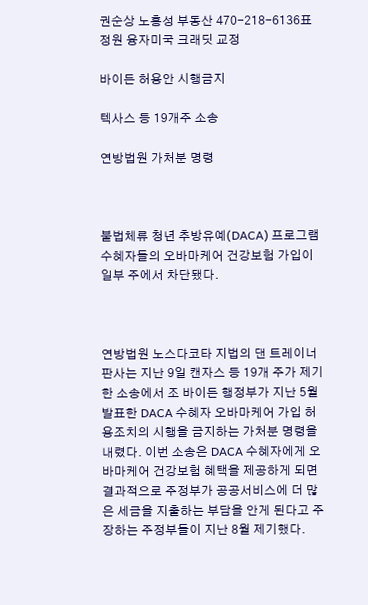권순상 노흥성 부동산 470-218-6136표정원 융자미국 크래딧 교정

바이든 허용안 시행금지

텍사스 등 19개주 소송

연방법원 가처분 명령



불법체류 청년 추방유예(DACA) 프로그램 수혜자들의 오바마케어 건강보험 가입이 일부 주에서 차단됐다.



연방법원 노스다코타 지법의 댄 트레이너 판사는 지난 9일 캔자스 등 19개 주가 제기한 소송에서 조 바이든 행정부가 지난 5월 발표한 DACA 수혜자 오바마케어 가입 허용조치의 시행을 금지하는 가처분 명령을 내렸다. 이번 소송은 DACA 수혜자에게 오바마케어 건강보험 혜택을 제공하게 되면 결과적으로 주정부가 공공서비스에 더 많은 세금을 지출하는 부담을 안게 된다고 주장하는 주정부들이 지난 8월 제기했다.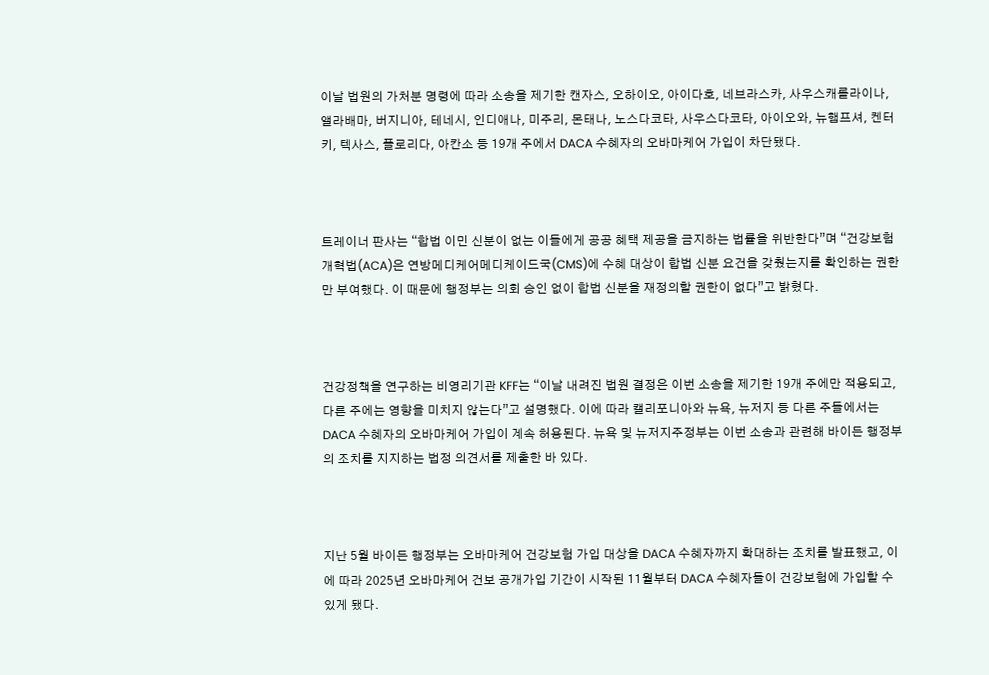이날 법원의 가처분 명령에 따라 소송을 제기한 캔자스, 오하이오, 아이다호, 네브라스카, 사우스캐롤라이나, 앨라배마, 버지니아, 테네시, 인디애나, 미주리, 몬태나, 노스다코타, 사우스다코타, 아이오와, 뉴햄프셔, 켄터키, 텍사스, 플로리다, 아칸소 등 19개 주에서 DACA 수혜자의 오바마케어 가입이 차단됐다.



트레이너 판사는 “합법 이민 신분이 없는 이들에게 공공 혜택 제공을 금지하는 법률을 위반한다”며 “건강보험개혁법(ACA)은 연방메디케어메디케이드국(CMS)에 수혜 대상이 합법 신분 요건을 갖췄는지를 확인하는 권한만 부여했다. 이 때문에 행정부는 의회 승인 없이 합법 신분을 재정의할 권한이 없다”고 밝혔다.



건강정책을 연구하는 비영리기관 KFF는 “이날 내려진 법원 결정은 이번 소송을 제기한 19개 주에만 적용되고, 다른 주에는 영향을 미치지 않는다”고 설명했다. 이에 따라 캘리포니아와 뉴욕, 뉴저지 등 다른 주들에서는 DACA 수혜자의 오바마케어 가입이 계속 허용된다. 뉴욕 및 뉴저지주정부는 이번 소송과 관련해 바이든 행정부의 조치를 지지하는 법정 의견서를 제출한 바 있다.



지난 5월 바이든 행정부는 오바마케어 건강보험 가입 대상을 DACA 수혜자까지 확대하는 조치를 발표했고, 이에 따라 2025년 오바마케어 건보 공개가입 기간이 시작된 11월부터 DACA 수혜자들이 건강보험에 가입할 수 있게 됐다.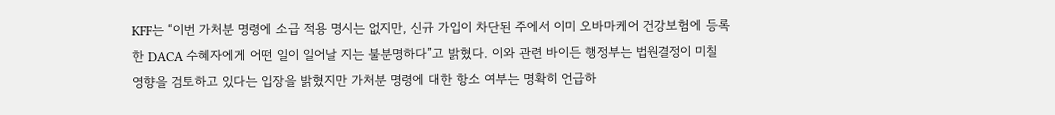KFF는 “이번 가처분 명령에 소급 적용 명시는 없지만, 신규 가입이 차단된 주에서 이미 오바마케어 건강보험에 등록한 DACA 수혜자에게 어떤 일이 일어날 지는 불분명하다”고 밝혔다. 이와 관련 바이든 행정부는 법원결정이 미칠 영향을 검토하고 있다는 입장을 밝혔지만 가처분 명령에 대한 항소 여부는 명확히 언급하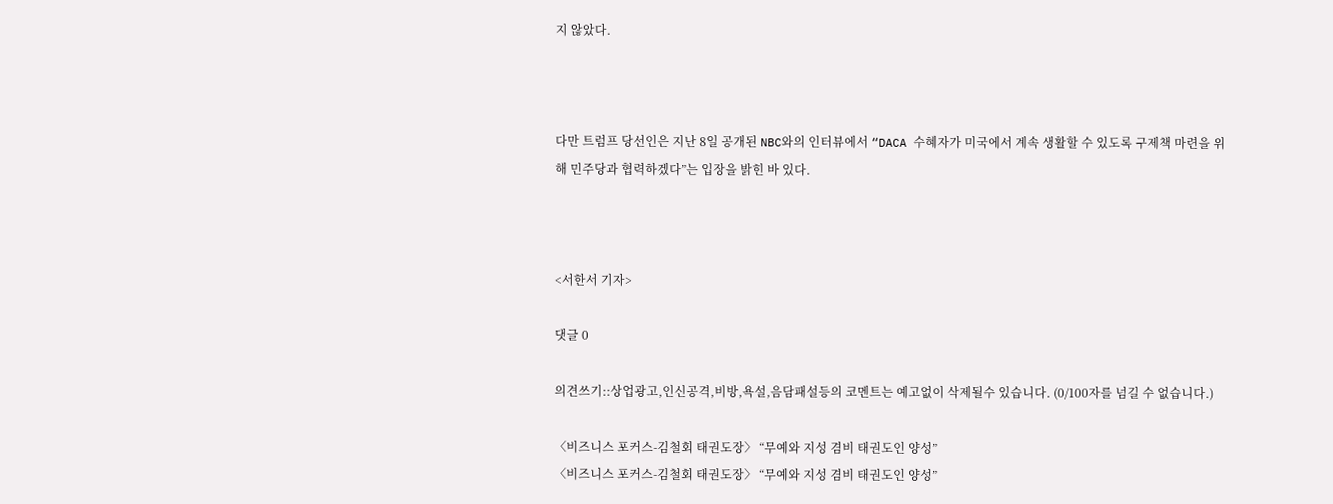지 않았다.



다만 트럼프 당선인은 지난 8일 공개된 NBC와의 인터뷰에서 “DACA 수혜자가 미국에서 계속 생활할 수 있도록 구제책 마련을 위해 민주당과 협력하겠다”는 입장을 밝힌 바 있다.



<서한서 기자>

댓글 0

의견쓰기::상업광고,인신공격,비방,욕설,음담패설등의 코멘트는 예고없이 삭제될수 있습니다. (0/100자를 넘길 수 없습니다.)

〈비즈니스 포커스-김철회 태권도장〉 “무예와 지성 겸비 태권도인 양성”
〈비즈니스 포커스-김철회 태권도장〉 “무예와 지성 겸비 태권도인 양성”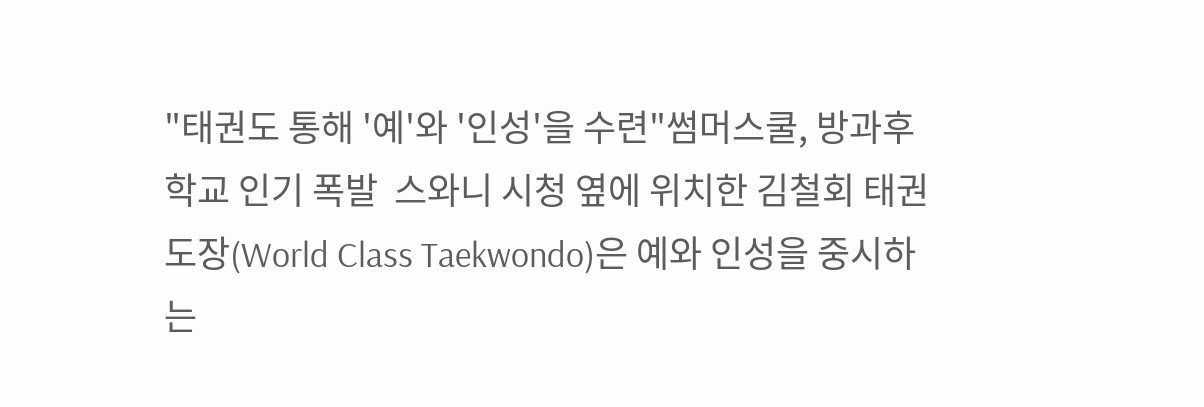"태권도 통해 '예'와 '인성'을 수련"썸머스쿨, 방과후 학교 인기 폭발  스와니 시청 옆에 위치한 김철회 태권도장(World Class Taekwondo)은 예와 인성을 중시하는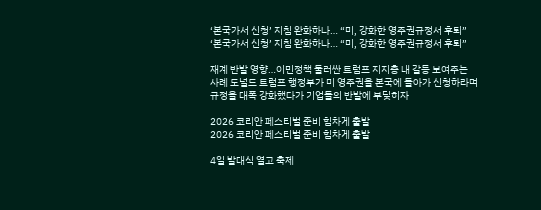‘본국가서 신청’ 지침 완화하나… “미, 강화한 영주권규정서 후퇴”
‘본국가서 신청’ 지침 완화하나… “미, 강화한 영주권규정서 후퇴”

재계 반발 영향…이민정책 둘러싼 트럼프 지지층 내 갈등 보여주는 사례 도널드 트럼프 행정부가 미 영주권을 본국에 돌아가 신청하라며 규정을 대폭 강화했다가 기업들의 반발에 부딪히자

2026 코리안 페스티벌 준비 힘차게 출발
2026 코리안 페스티벌 준비 힘차게 출발

4일 발대식 열고 축제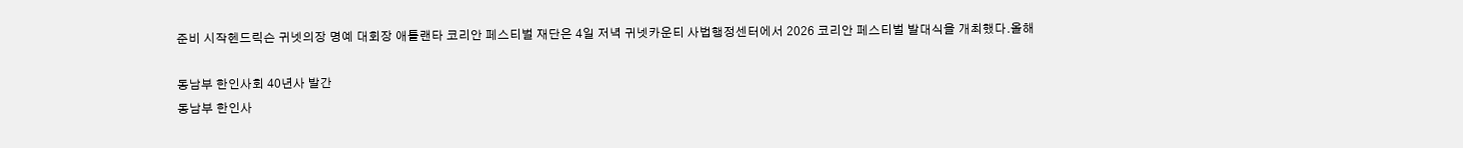준비 시작헨드릭슨 귀넷의장 명예 대회장 애틀랜타 코리안 페스티벌 재단은 4일 저녁 귀넷카운티 사법행정센터에서 2026 코리안 페스티벌 발대식을 개최했다.올해

동남부 한인사회 40년사 발간
동남부 한인사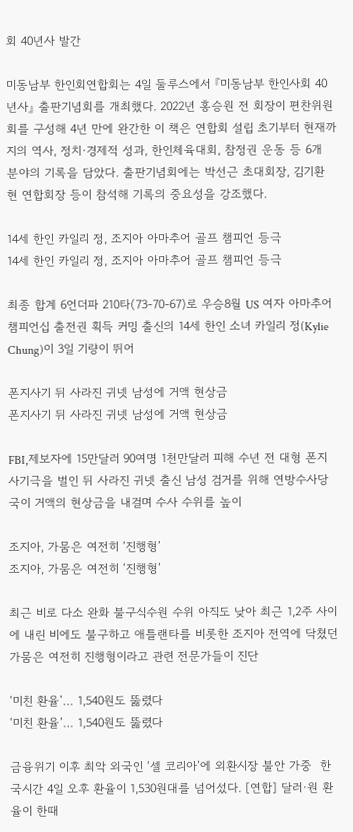회 40년사 발간

미동남부 한인회연합회는 4일 둘루스에서 『미동남부 한인사회 40년사』 출판기념회를 개최했다. 2022년 홍승원 전 회장이 편찬위원회를 구성해 4년 만에 완간한 이 책은 연합회 설립 초기부터 현재까지의 역사, 정치·경제적 성과, 한인체육대회, 참정권 운동 등 6개 분야의 기록을 담았다. 출판기념회에는 박선근 초대회장, 김기환 현 연합회장 등이 참석해 기록의 중요성을 강조했다.

14세 한인 카일리 정, 조지아 아마추어 골프 챔피언 등극
14세 한인 카일리 정, 조지아 아마추어 골프 챔피언 등극

최종 합계 6언더파 210타(73-70-67)로 우승8월 US 여자 아마추어챔피언십 출전권 획득 커밍 출신의 14세 한인 소녀 카일리 정(Kylie Chung)이 3일 기량이 뛰어

폰지사기 뒤 사라진 귀넷 남성에 거액 현상금
폰지사기 뒤 사라진 귀넷 남성에 거액 현상금

FBI,제보자에 15만달러 90여명 1천만달러 피해 수년 전 대형 폰지 사기극을 벌인 뒤 사라진 귀넷 출신 남성 검거를 위해 연방수사당국이 거액의 현상금을 내걸며 수사 수위를 높이

조지아, 가뭄은 여전히 ‘진행형’
조지아, 가뭄은 여전히 ‘진행형’

최근 비로 다소 완화 불구식수원 수위 아직도 낮아 최근 1,2주 사이에 내린 비에도 불구하고 애틀랜타를 비롯한 조지아 전역에 닥쳤던 가뭄은 여전히 진행형이라고 관련 전문가들이 진단

‘미친 환율’… 1,540원도 뚫렸다
‘미친 환율’… 1,540원도 뚫렸다

금융위기 이후 최악 외국인 ‘셀 코리아’에 외환시장 불안 가중  한국시간 4일 오후 환율이 1,530원대를 넘어섰다. [연합] 달러·원 환율이 한때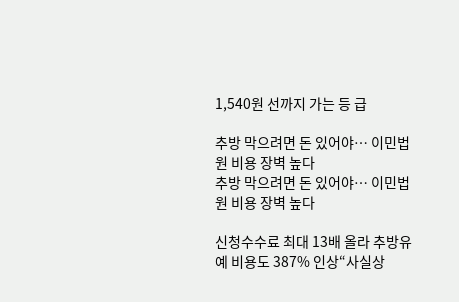1,540원 선까지 가는 등 급

추방 막으려면 돈 있어야… 이민법원 비용 장벽 높다
추방 막으려면 돈 있어야… 이민법원 비용 장벽 높다

신청수수료 최대 13배 올라 추방유예 비용도 387% 인상“사실상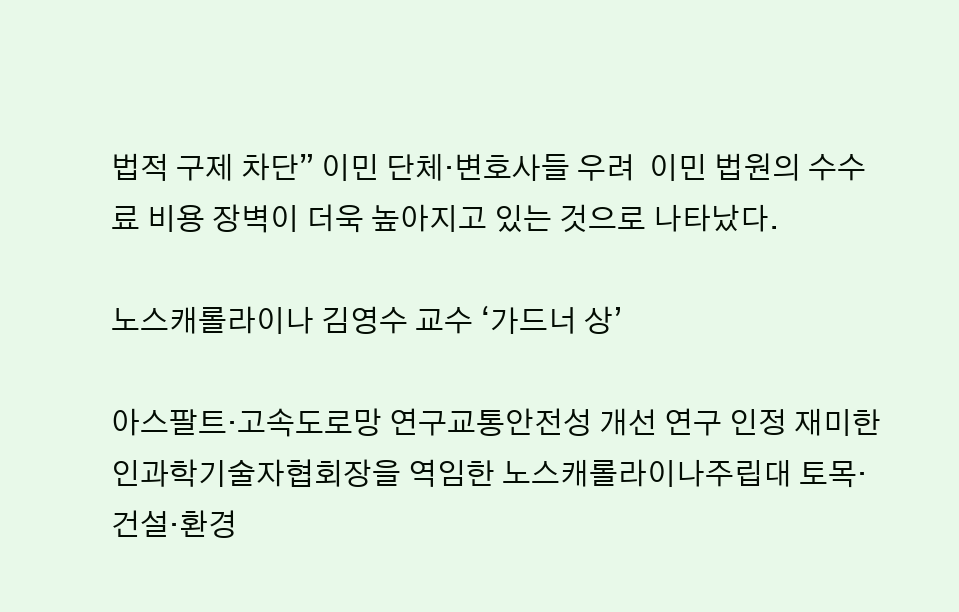법적 구제 차단” 이민 단체·변호사들 우려  이민 법원의 수수료 비용 장벽이 더욱 높아지고 있는 것으로 나타났다.

노스캐롤라이나 김영수 교수 ‘가드너 상’

아스팔트·고속도로망 연구교통안전성 개선 연구 인정 재미한인과학기술자협회장을 역임한 노스캐롤라이나주립대 토목·건설·환경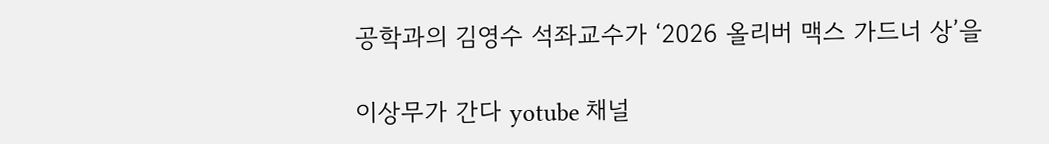공학과의 김영수 석좌교수가 ‘2026 올리버 맥스 가드너 상’을

이상무가 간다 yotube 채널